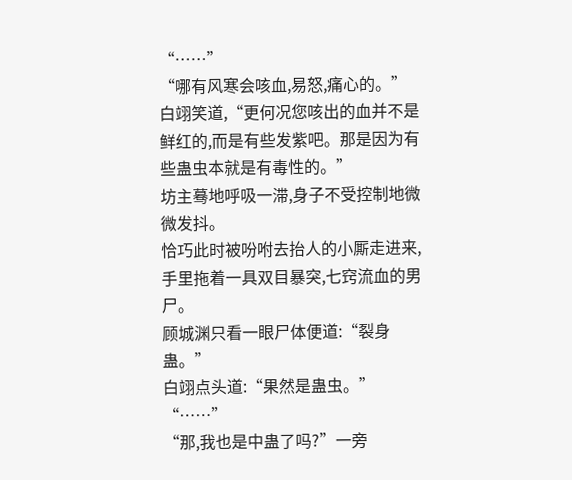“……”
“哪有风寒会咳血,易怒,痛心的。”白翊笑道,“更何况您咳出的血并不是鲜红的,而是有些发紫吧。那是因为有些蛊虫本就是有毒性的。”
坊主蓦地呼吸一滞,身子不受控制地微微发抖。
恰巧此时被吩咐去抬人的小厮走进来,手里拖着一具双目暴突,七窍流血的男尸。
顾城渊只看一眼尸体便道:“裂身蛊。”
白翊点头道:“果然是蛊虫。”
“……”
“那,我也是中蛊了吗?”一旁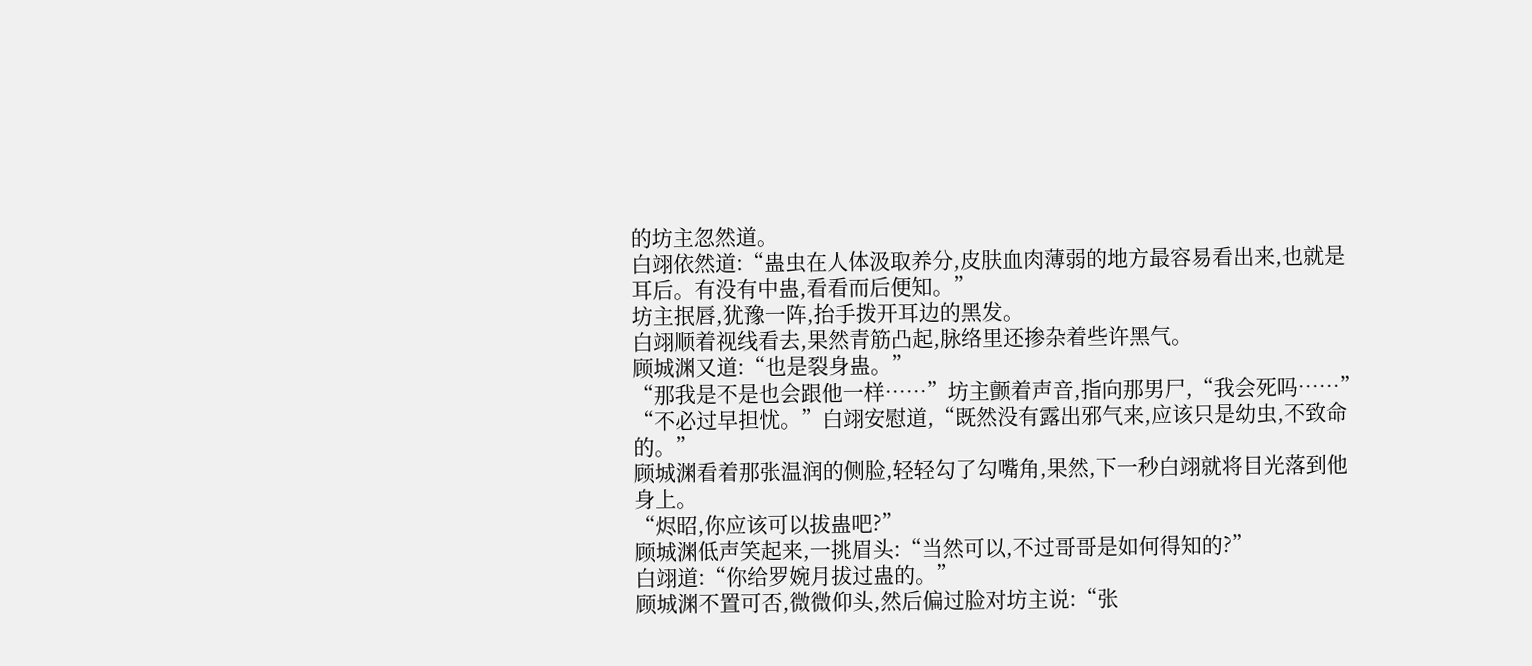的坊主忽然道。
白翊依然道:“蛊虫在人体汲取养分,皮肤血肉薄弱的地方最容易看出来,也就是耳后。有没有中蛊,看看而后便知。”
坊主抿唇,犹豫一阵,抬手拨开耳边的黑发。
白翊顺着视线看去,果然青筋凸起,脉络里还掺杂着些许黑气。
顾城渊又道:“也是裂身蛊。”
“那我是不是也会跟他一样……”坊主颤着声音,指向那男尸,“我会死吗……”
“不必过早担忧。”白翊安慰道,“既然没有露出邪气来,应该只是幼虫,不致命的。”
顾城渊看着那张温润的侧脸,轻轻勾了勾嘴角,果然,下一秒白翊就将目光落到他身上。
“烬昭,你应该可以拔蛊吧?”
顾城渊低声笑起来,一挑眉头:“当然可以,不过哥哥是如何得知的?”
白翊道:“你给罗婉月拔过蛊的。”
顾城渊不置可否,微微仰头,然后偏过脸对坊主说:“张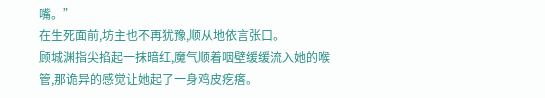嘴。”
在生死面前,坊主也不再犹豫,顺从地依言张口。
顾城渊指尖掐起一抹暗红,魔气顺着咽壁缓缓流入她的喉管,那诡异的感觉让她起了一身鸡皮疙瘩。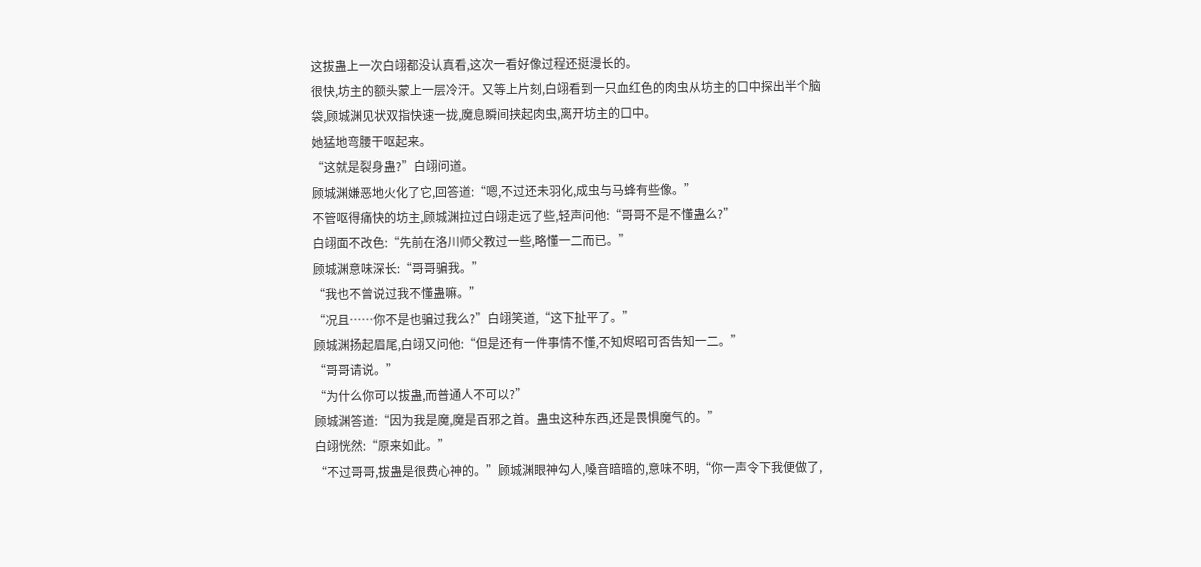这拔蛊上一次白翊都没认真看,这次一看好像过程还挺漫长的。
很快,坊主的额头蒙上一层冷汗。又等上片刻,白翊看到一只血红色的肉虫从坊主的口中探出半个脑袋,顾城渊见状双指快速一拢,魔息瞬间挟起肉虫,离开坊主的口中。
她猛地弯腰干呕起来。
“这就是裂身蛊?”白翊问道。
顾城渊嫌恶地火化了它,回答道:“嗯,不过还未羽化,成虫与马蜂有些像。”
不管呕得痛快的坊主,顾城渊拉过白翊走远了些,轻声问他:“哥哥不是不懂蛊么?”
白翊面不改色:“先前在洛川师父教过一些,略懂一二而已。”
顾城渊意味深长:“哥哥骗我。”
“我也不曾说过我不懂蛊嘛。”
“况且……你不是也骗过我么?”白翊笑道,“这下扯平了。”
顾城渊扬起眉尾,白翊又问他:“但是还有一件事情不懂,不知烬昭可否告知一二。”
“哥哥请说。”
“为什么你可以拔蛊,而普通人不可以?”
顾城渊答道:“因为我是魔,魔是百邪之首。蛊虫这种东西,还是畏惧魔气的。”
白翊恍然:“原来如此。”
“不过哥哥,拔蛊是很费心神的。”顾城渊眼神勾人,嗓音暗暗的,意味不明,“你一声令下我便做了,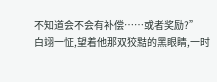不知道会不会有补偿……或者奖励?”
白翊一怔,望着他那双狡黠的黑眼睛,一时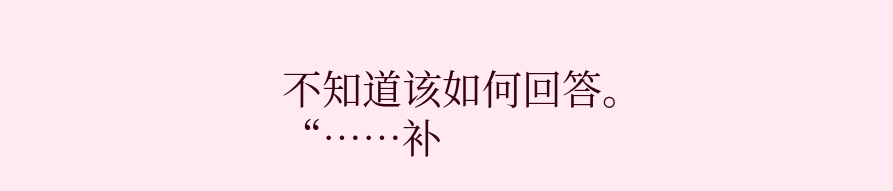不知道该如何回答。
“……补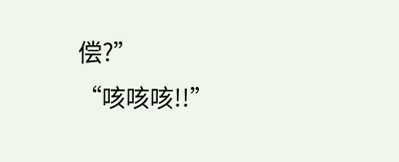偿?”
“咳咳咳!!”